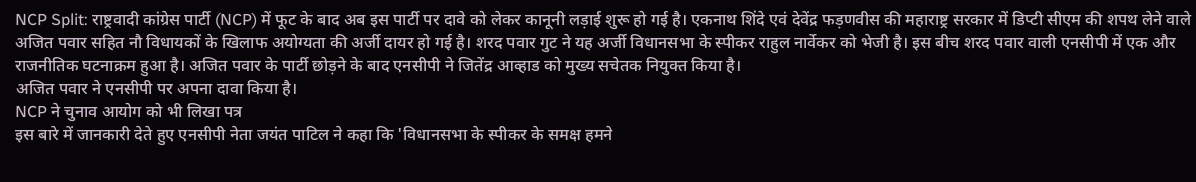NCP Split: राष्ट्रवादी कांग्रेस पार्टी (NCP) में फूट के बाद अब इस पार्टी पर दावे को लेकर कानूनी लड़ाई शुरू हो गई है। एकनाथ शिंदे एवं देवेंद्र फड़णवीस की महाराष्ट्र सरकार में डिप्टी सीएम की शपथ लेने वाले अजित पवार सहित नौ विधायकों के खिलाफ अयोग्यता की अर्जी दायर हो गई है। शरद पवार गुट ने यह अर्जी विधानसभा के स्पीकर राहुल नार्वेकर को भेजी है। इस बीच शरद पवार वाली एनसीपी में एक और राजनीतिक घटनाक्रम हुआ है। अजित पवार के पार्टी छोड़ने के बाद एनसीपी ने जितेंद्र आव्हाड को मुख्य सचेतक नियुक्त किया है।
अजित पवार ने एनसीपी पर अपना दावा किया है।
NCP ने चुनाव आयोग को भी लिखा पत्र
इस बारे में जानकारी देते हुए एनसीपी नेता जयंत पाटिल ने कहा कि 'विधानसभा के स्पीकर के समक्ष हमने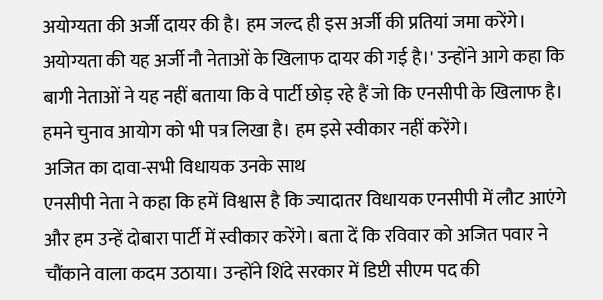अयोग्यता की अर्जी दायर की है। हम जल्द ही इस अर्जी की प्रतियां जमा करेंगे। अयोग्यता की यह अर्जी नौ नेताओं के खिलाफ दायर की गई है।' उन्होंने आगे कहा कि बागी नेताओं ने यह नहीं बताया कि वे पार्टी छोड़ रहे हैं जो कि एनसीपी के खिलाफ है। हमने चुनाव आयोग को भी पत्र लिखा है। हम इसे स्वीकार नहीं करेंगे।
अजित का दावा-सभी विधायक उनके साथ
एनसीपी नेता ने कहा कि हमें विश्वास है कि ज्यादातर विधायक एनसीपी में लौट आएंगे और हम उन्हें दोबारा पार्टी में स्वीकार करेंगे। बता दें कि रविवार को अजित पवार ने चौंकाने वाला कदम उठाया। उन्होंने शिंदे सरकार में डिप्टी सीएम पद की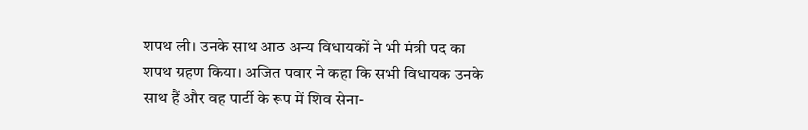शपथ ली। उनके साथ आठ अन्य विधायकों ने भी मंत्री पद का शपथ ग्रहण किया। अजित पवार ने कहा कि सभी विधायक उनके साथ हैं और वह पार्टी के रूप में शिव सेना-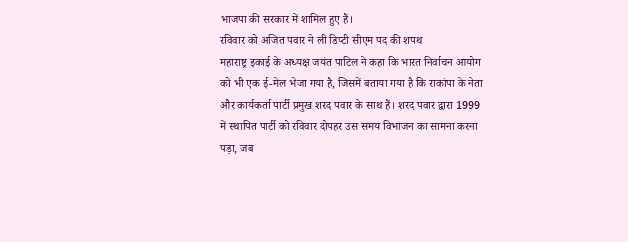भाजपा की सरकार में शामिल हुए हैं।
रविवार को अजित पवार ने ली डिप्टी सीएम पद की शपथ
महाराष्ट्र इकाई के अध्यक्ष जयंत पाटिल ने कहा कि भारत निर्वाचन आयोग को भी एक ई-मेल भेजा गया है, जिसमें बताया गया है कि राकांपा के नेता और कार्यकर्ता पार्टी प्रमुख शरद पवार के साथ हैं। शरद पवार द्वारा 1999 में स्थापित पार्टी को रविवार दोपहर उस समय विभाजन का सामना करना पड़ा, जब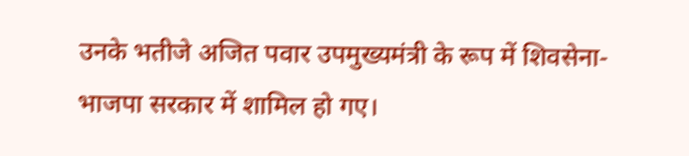उनके भतीजे अजित पवार उपमुख्यमंत्री के रूप में शिवसेना-भाजपा सरकार में शामिल हो गए।